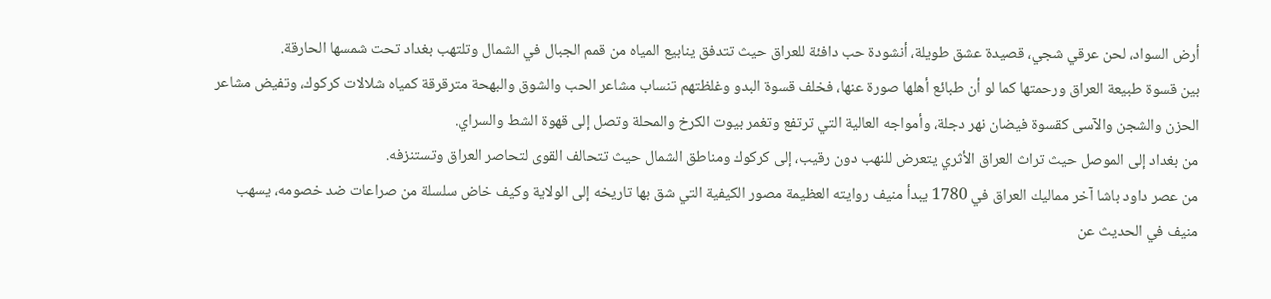أرض السواد، لحن عرقي شجي، قصيدة عشق طويلة، أنشودة حب دافئة للعراق حيث تتدفق ينابيع المياه من قمم الجبال في الشمال وتلتهب بغداد تحت شمسها الحارقة.
بين قسوة طبيعة العراق ورحمتها كما لو أن طبائع أهلها صورة عنها، فخلف قسوة البدو وغلظتهم تنساب مشاعر الحب والشوق والبهحة مترقرقة كمياه شلالات كركوك، وتفيض مشاعر الحزن والشجن والآسى كقسوة فيضان نهر دجلة، وأمواجه العالية التي ترتفع وتغمر بيوت الكرخ والمحلة وتصل إلى قهوة الشط والسراي.
من بغداد إلى الموصل حيث تراث العراق الأثري يتعرض للنهب دون رقيب، إلى كركوك ومناطق الشمال حيث تتحالف القوى لتحاصر العراق وتستنزفه.
من عصر داود باشا آخر مماليك العراق في 1780 يبدأ منيف روايته العظيمة مصور الكيفية التي شق بها تاريخه إلى الولاية وكيف خاض سلسلة من صراعات ضد خصومه، يسهب منيف في الحديث عن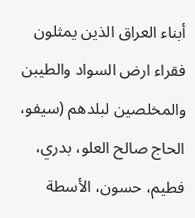أبناء العراق الذين يمثلون فقراء ارض السواد والطيبن والمخلصين لبلدهم (سيفو، الحاج صالح العلو، بدري، فطيم، حسون، الأسطة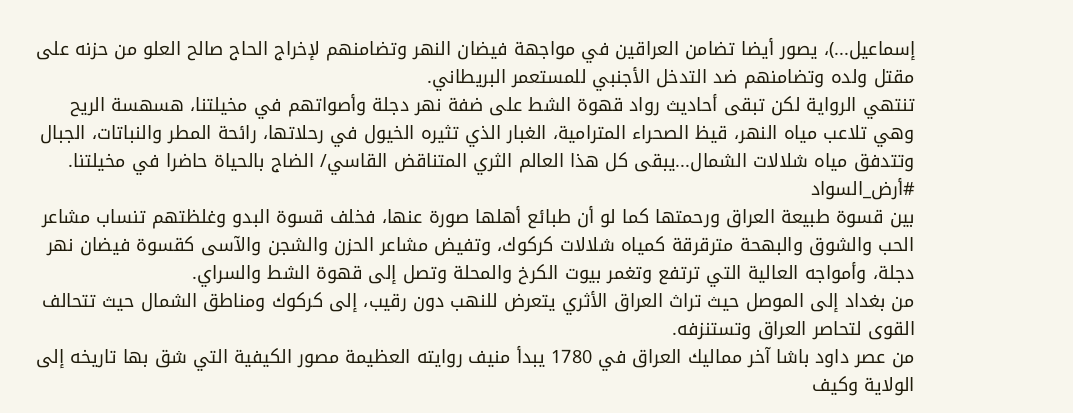إسماعيل...)، يصور أيضا تضامن العراقين في مواجهة فيضان النهر وتضامنهم لإخراج الحاج صالح العلو من حزنه على مقتل ولده وتضامنهم ضد التدخل الأجنبي للمستعمر البريطاني.
تنتهي الرواية لكن تبقى أحاديث رواد قهوة الشط على ضفة نهر دجلة وأصواتهم في مخيلتنا، هسهسة الريح وهي تلاعب مياه النهر، قيظ الصحراء المترامية، الغبار الذي تثيره الخيول في رحلاتها، رائحة المطر والنباتات، الجبال وتتدفق مياه شلالات الشمال...يبقى كل هذا العالم الثري المتناقض القاسي/ الضاج بالحياة حاضرا في مخيلتنا.
#أرض_السواد
بين قسوة طبيعة العراق ورحمتها كما لو أن طبائع أهلها صورة عنها، فخلف قسوة البدو وغلظتهم تنساب مشاعر الحب والشوق والبهحة مترقرقة كمياه شلالات كركوك، وتفيض مشاعر الحزن والشجن والآسى كقسوة فيضان نهر دجلة، وأمواجه العالية التي ترتفع وتغمر بيوت الكرخ والمحلة وتصل إلى قهوة الشط والسراي.
من بغداد إلى الموصل حيث تراث العراق الأثري يتعرض للنهب دون رقيب، إلى كركوك ومناطق الشمال حيث تتحالف القوى لتحاصر العراق وتستنزفه.
من عصر داود باشا آخر مماليك العراق في 1780 يبدأ منيف روايته العظيمة مصور الكيفية التي شق بها تاريخه إلى الولاية وكيف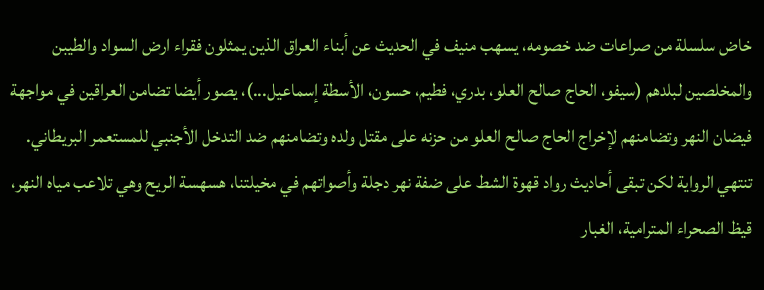خاض سلسلة من صراعات ضد خصومه، يسهب منيف في الحديث عن أبناء العراق الذين يمثلون فقراء ارض السواد والطيبن والمخلصين لبلدهم (سيفو، الحاج صالح العلو، بدري، فطيم، حسون، الأسطة إسماعيل...)، يصور أيضا تضامن العراقين في مواجهة فيضان النهر وتضامنهم لإخراج الحاج صالح العلو من حزنه على مقتل ولده وتضامنهم ضد التدخل الأجنبي للمستعمر البريطاني.
تنتهي الرواية لكن تبقى أحاديث رواد قهوة الشط على ضفة نهر دجلة وأصواتهم في مخيلتنا، هسهسة الريح وهي تلاعب مياه النهر، قيظ الصحراء المترامية، الغبار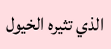الذي تثيره الخيول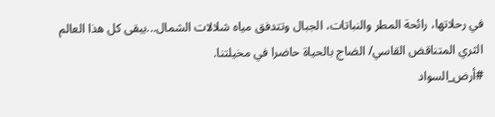في رحلاتها، رائحة المطر والنباتات، الجبال وتتدفق مياه شلالات الشمال...يبقى كل هذا العالم الثري المتناقض القاسي/ الضاج بالحياة حاضرا في مخيلتنا.
#أرض_السواد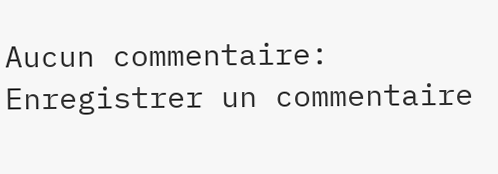Aucun commentaire:
Enregistrer un commentaire